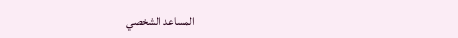المساعد الشخصي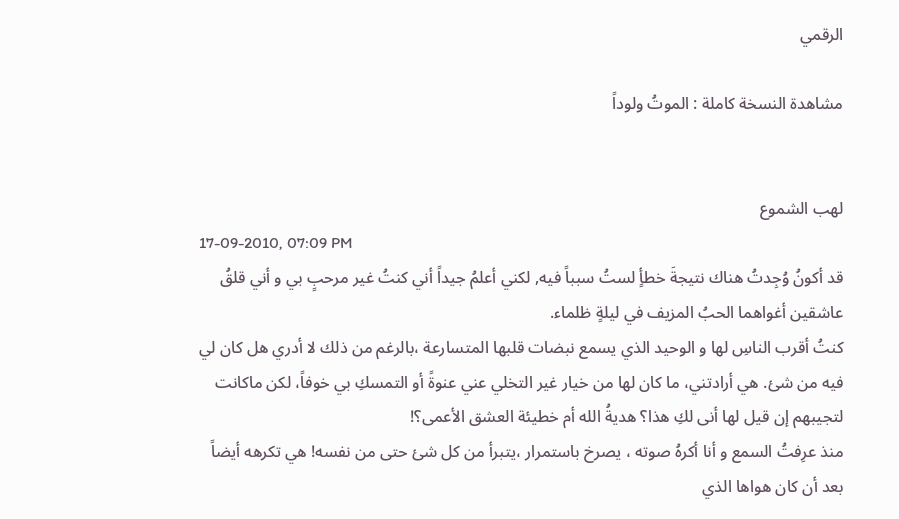الرقمي

مشاهدة النسخة كاملة : الموتُ ولوداً


لهب الشموع
17-09-2010, 07:09 PM
قد أكونُ وُجِدتُ هناك نتيجةَ خطأٍ لستُ سبباً فيه, لكني أعلمُ جيداً أني كنتُ غير مرحبٍ بي و أني قلقُ عاشقين أغواهما الحبُ المزيف في ليلةٍ ظلماء.
كنتُ أقرب الناسِ لها و الوحيد الذي يسمع نبضات قلبها المتسارعة ،بالرغم من ذلك لا أدري هل كان لي فيه من شئ. هي أرادتني، ما كان لها من خيار غير التخلي عني عنوةً أو التمسكِ بي خوفاً، لكن ماكانت لتجيبهم إن قيل لها أنى لكِ هذا؟ هديةُ الله أم خطيئة العشق الأعمى؟!
منذ عرِفتُ السمع و أنا أكرهُ صوته ، يصرخ باستمرار ،يتبرأ من كل شئ حتى من نفسه! هي تكرهه أيضاً بعد أن كان هواها الذي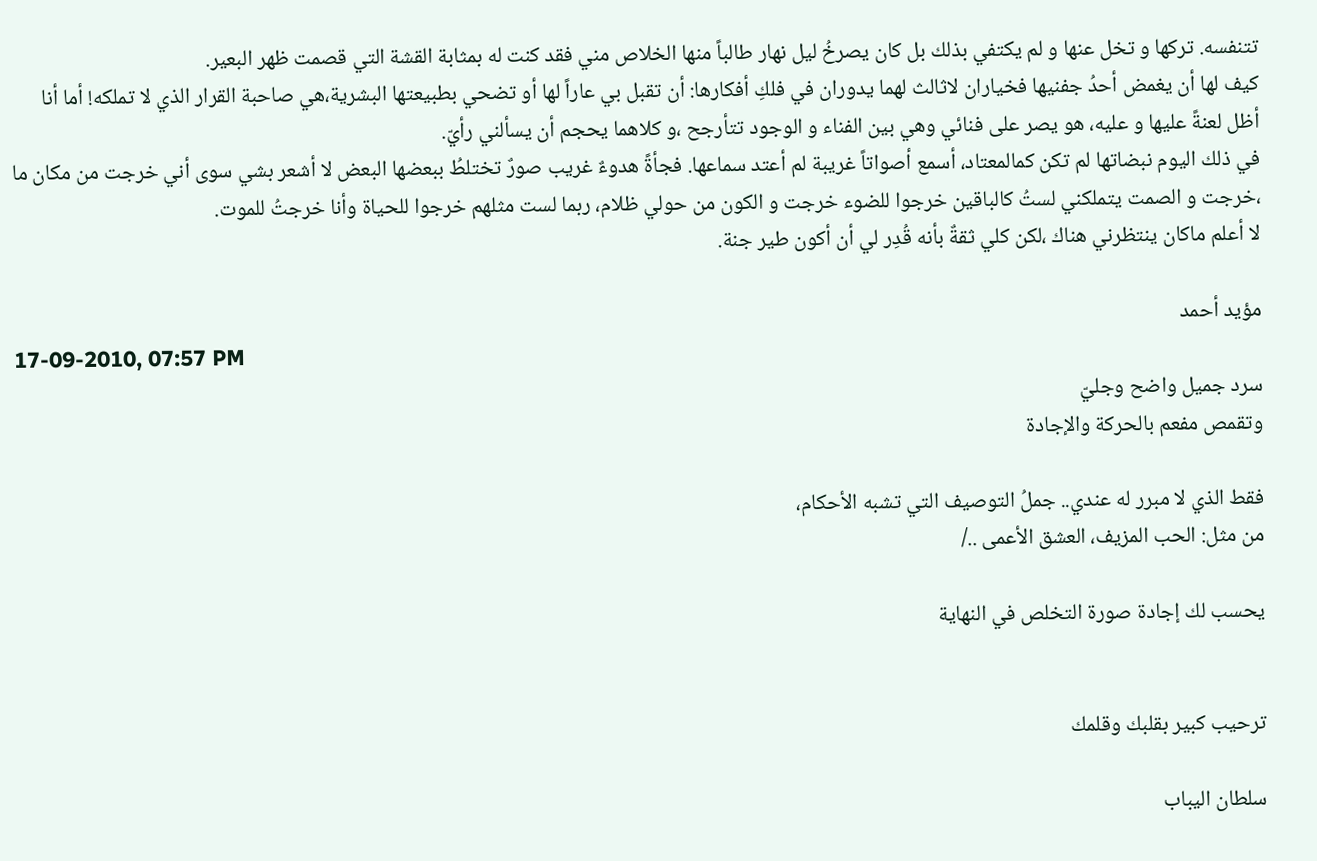تتنفسه. تركها و تخل عنها و لم يكتفي بذلك بل كان يصرخُ ليل نهار طالباً منها الخلاص مني فقد كنت له بمثابة القشة التي قصمت ظهر البعير.
كيف لها أن يغمض أحدُ جفنيها فخياران لاثالث لهما يدوران في فلكِ أفكارها: أن تقبل بي عاراً لها أو تضحي بطبيعتها البشرية،هي صاحبة القرار الذي لا تملكه! أما أنا أظل لعنةً عليها و عليه، هو يصر على فنائي وهي بين الفناء و الوجود تتأرجح ،و كلاهما يحجم أن يسألني رأيّ.
في ذلك اليوم نبضاتها لم تكن كمالمعتاد، أسمع أصواتاً غريبة لم أعتد سماعها. فجأةً هدوءٌ غريب صورٌ تختلطُ ببعضها البعض لا أشعر بشي سوى أني خرجت من مكان ما ،خرجت و الصمت يتملكني لستُ كالباقين خرجوا للضوء خرجت و الكون من حولي ظلام، ربما لست مثلهم خرجوا للحياة وأنا خرجتُ للموت.
لا أعلم ماكان ينتظرني هناك ،لكن كلي ثقةٌ بأنه قُدِر لي أن أكون طير جنة.

مؤيد أحمد
17-09-2010, 07:57 PM
سرد جميل واضح وجليّ
وتقمص مفعم بالحركة والإجادة

فقط الذي لا مبرر له عندي.. جملُ التوصيف التي تشبه الأحكام،
من مثل: الحب المزيف، العشق الأعمى ../

يحسب لك إجادة صورة التخلص في النهاية


ترحيب كبير بقلبك وقلمك

سلطان اليباب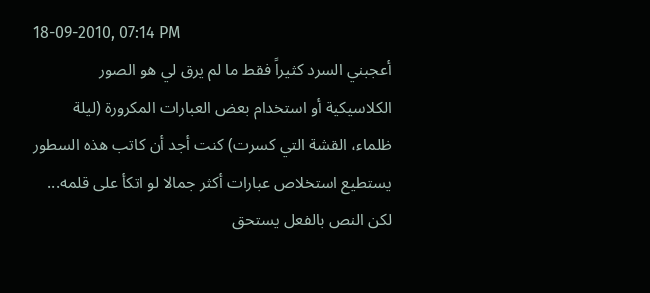18-09-2010, 07:14 PM
أعجبني السرد كثيراً فقط ما لم يرق لي هو الصور الكلاسيكية أو استخدام بعض العبارات المكرورة (ليلة ظلماء، القشة التي كسرت) كنت أجد أن كاتب هذه السطور يستطيع استخلاص عبارات أكثر جمالا لو اتكأ على قلمه... لكن النص بالفعل يستحق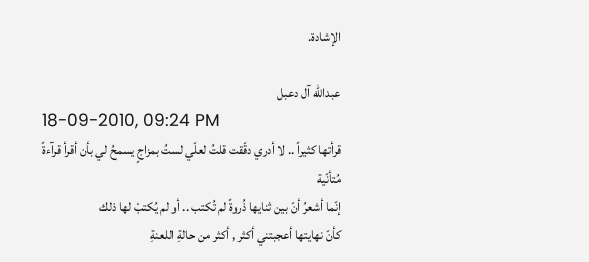الإشادة.

عبدالله آل دعبل
18-09-2010, 09:24 PM
قرأتها كثيراً .. لا أدري دقّقت قلتُ لعلّي لستُ بمزاجٍ يسمحُ لي بأن أقرأ قرآءةً مُتأنّية
إنّما أشعرُ أنّ بين ثنايها ذُروةً لم تُكتب .. أو لم يُكتبْ لها ذلك
كأنّ نهايتها أعجبتني أكثر , أكثر من حالةِ اللعنةِ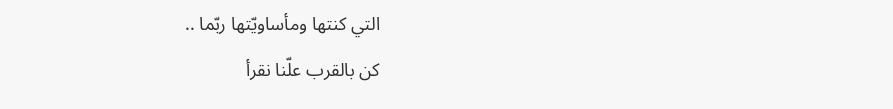التي كنتها ومأساويّتها ربّما ..
كن بالقرب علّنا نقرأ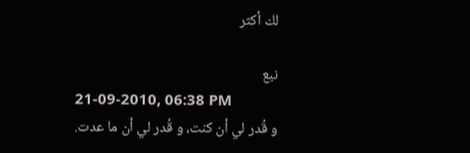لك أكثر

نبع
21-09-2010, 06:38 PM
و قُدر لي أن كنت، و قُدر لي أن ما عدت.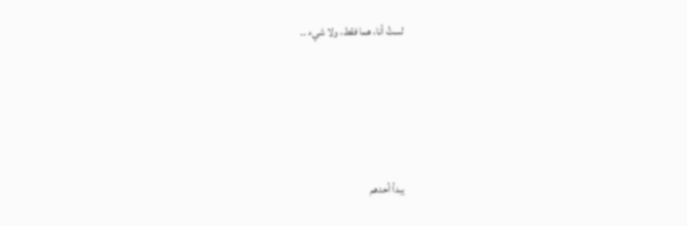لستُ أنا، هما فقط، ولا شيء ..




يبدأ أحدهم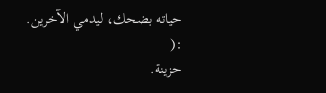حياته بضحك، ليدمي الآخرين.
:(
حزينة.